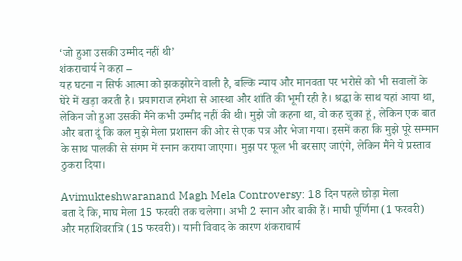‘जो हुआ उसकी उम्मीद नहीं थी’
शंकराचार्य ने कहा –
यह घटना न सिर्फ आत्मा को झकझोरने वाली है, बल्कि न्याय और मानवता पर भरोसे को भी सवालों के घेरे में खड़ा करती है। प्रयागराज हमेशा से आस्था और शांति की भूमी रही है। श्रद्धा के साथ यहां आया था, लेकिन जो हुआ उसकी मैंने कभी उम्मीद नहीं की थी। मुझे जो कहना था, वो कह चुका हूं, लेकिन एक बात और बता दूं कि कल मुझे मेला प्रशासन की ओर से एक पत्र और भेजा गया। इसमें कहा कि मुझे पूरे सम्मान के साथ पालकी से संगम में स्नान कराया जाएगा। मुझ पर फूल भी बरसाए जाएंगे, लेकिन मैंने ये प्रस्ताव ठुकरा दिया।

Avimukteshwaranand Magh Mela Controversy: 18 दिन पहले छोड़ा मेला
बता दे कि, माघ मेला 15 फरवरी तक चलेगा। अभी 2 स्नान और बाकी हैं। माघी पूर्णिमा (1 फरवरी) और महाशिवरात्रि (15 फरवरी)। यानी विवाद के कारण शंकराचार्य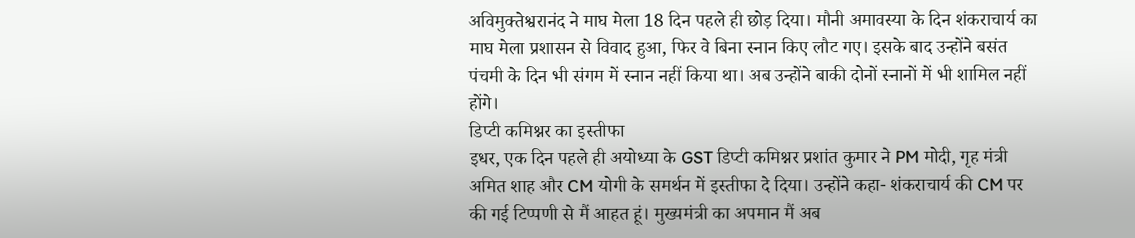अविमुक्तेश्वरानंद ने माघ मेला 18 दिन पहले ही छोड़ दिया। मौनी अमावस्या के दिन शंकराचार्य का माघ मेला प्रशासन से विवाद हुआ, फिर वे बिना स्नान किए लौट गए। इसके बाद उन्होंने बसंत पंचमी के दिन भी संगम में स्नान नहीं किया था। अब उन्होंने बाकी दोनों स्नानों में भी शामिल नहीं होंगे।
डिप्टी कमिश्नर का इस्तीफा
इधर, एक दिन पहले ही अयोध्या के GST डिप्टी कमिश्नर प्रशांत कुमार ने PM मोदी, गृह मंत्री अमित शाह और CM योगी के समर्थन में इस्तीफा दे दिया। उन्होंने कहा- शंकराचार्य की CM पर की गई टिप्पणी से मैं आहत हूं। मुख्यमंत्री का अपमान मैं अब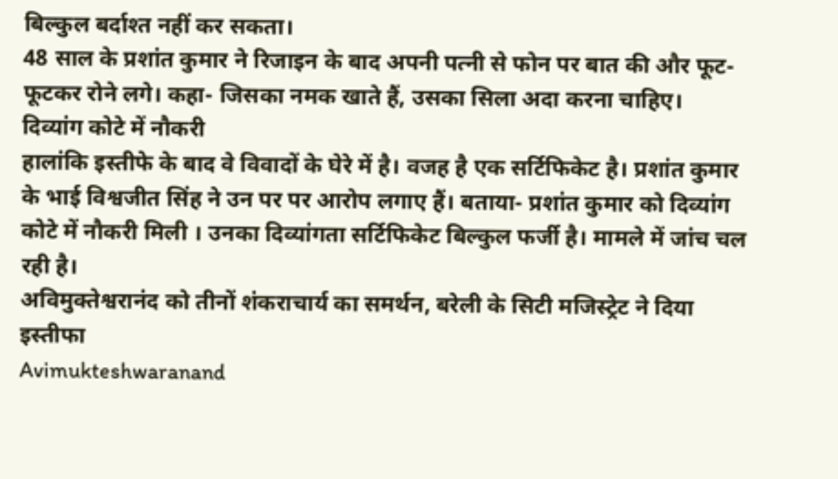बिल्कुल बर्दाश्त नहीं कर सकता।
48 साल के प्रशांत कुमार ने रिजाइन के बाद अपनी पत्नी से फोन पर बात की और फूट-फूटकर रोने लगे। कहा- जिसका नमक खाते हैं, उसका सिला अदा करना चाहिए।
दिव्यांग कोटे में नौकरी
हालांकि इस्तीफे के बाद वे विवादों के घेरे में है। वजह है एक सर्टिफिकेट है। प्रशांत कुमार के भाई विश्वजीत सिंह ने उन पर पर आरोप लगाए हैं। बताया- प्रशांत कुमार को दिव्यांग कोटे में नौकरी मिली । उनका दिव्यांगता सर्टिफिकेट बिल्कुल फर्जी है। मामले में जांच चल रही है।
अविमुक्तेश्वरानंद को तीनों शंकराचार्य का समर्थन, बरेली के सिटी मजिस्ट्रेट ने दिया इस्तीफा
Avimukteshwaranand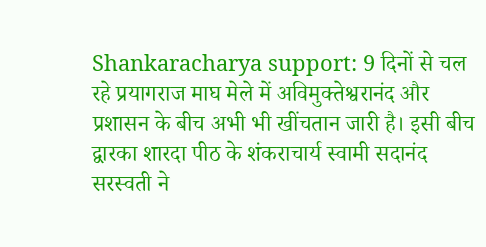Shankaracharya support: 9 दिनों से चल रहे प्रयागराज माघ मेले में अविमुक्तेश्वरानंद और प्रशासन के बीच अभी भी खींचतान जारी है। इसी बीच द्वारका शारदा पीठ के शंकराचार्य स्वामी सदानंद सरस्वती ने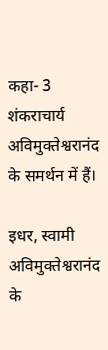कहा- 3 शंकराचार्य अविमुक्तेश्वरानंद के समर्थन में हैं।

इधर, स्वामी अविमुक्तेश्वरानंद के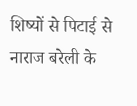शिष्यों से पिटाई से नाराज बरेली के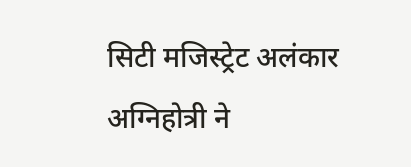सिटी मजिस्ट्रेट अलंकार अग्निहोत्री ने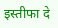इस्तीफा दे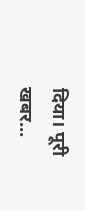दिया। पूरी खबर…